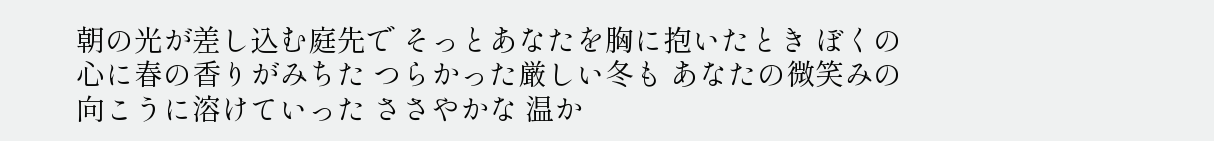朝の光が差し込む庭先で そっとあなたを胸に抱いたとき ぼくの心に春の香りがみちた つらかった厳しい冬も あなたの微笑みの向こうに溶けていった ささやかな 温か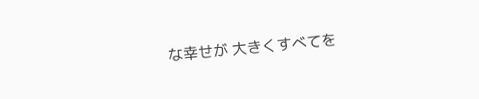な幸せが 大きくすべてを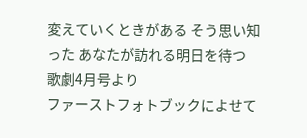変えていくときがある そう思い知った あなたが訪れる明日を待つ
歌劇4月号より
ファーストフォトブックによせて